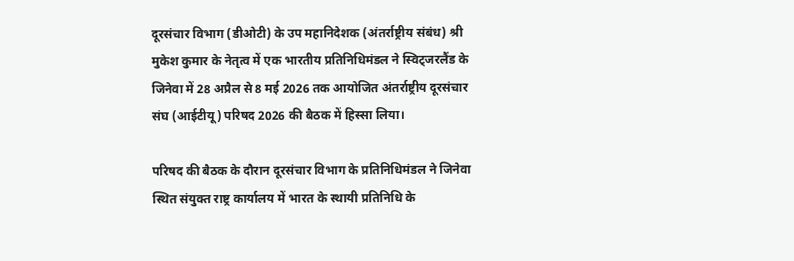दूरसंचार विभाग (डीओटी) के उप महानिदेशक (अंतर्राष्ट्रीय संबंध) श्री मुकेश कुमार के नेतृत्व में एक भारतीय प्रतिनिधिमंडल ने स्विट्जरलैंड के जिनेवा में 28 अप्रैल से 8 मई 2026 तक आयोजित अंतर्राष्ट्रीय दूरसंचार संघ (आईटीयू) परिषद 2026 की बैठक में हिस्सा लिया।

परिषद की बैठक के दौरान दूरसंचार विभाग के प्रतिनिधिमंडल ने जिनेवा स्थित संयुक्त राष्ट्र कार्यालय में भारत के स्थायी प्रतिनिधि के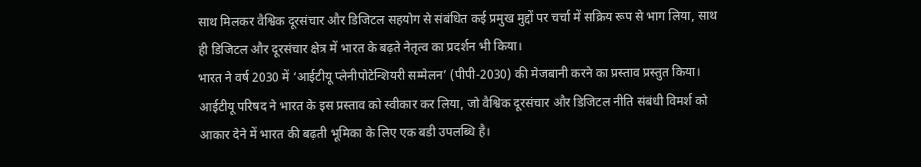साथ मिलकर वैश्विक दूरसंचार और डिजिटल सहयोग से संबंधित कई प्रमुख मुद्दों पर चर्चा में सक्रिय रूप से भाग लिया, साथ ही डिजिटल और दूरसंचार क्षेत्र में भारत के बढ़ते नेतृत्व का प्रदर्शन भी किया।
भारत ने वर्ष 2030 में ‘आईटीयू प्लेनीपोटेन्शियरी सम्मेलन’ (पीपी-2030) की मेजबानी करने का प्रस्ताव प्रस्तुत किया। आईटीयू परिषद ने भारत के इस प्रस्ताव को स्वीकार कर लिया, जो वैश्विक दूरसंचार और डिजिटल नीति संबंधी विमर्श को आकार देने में भारत की बढ़ती भूमिका के लिए एक बडी उपलब्धि है।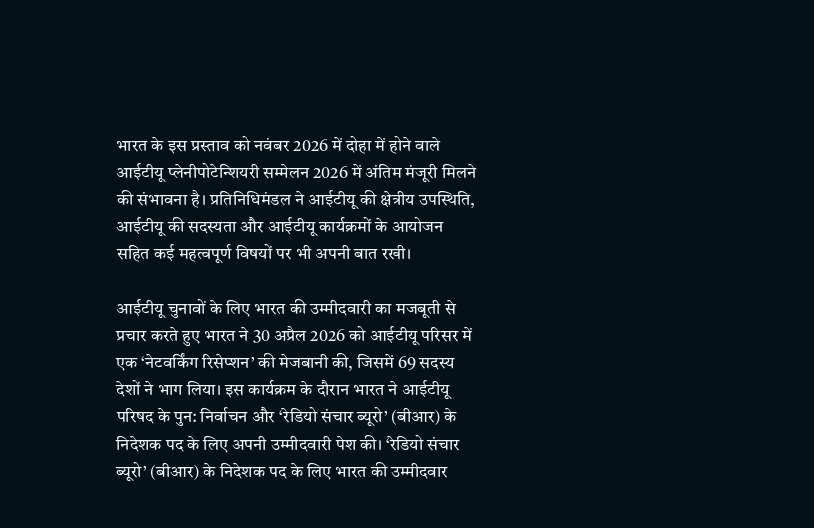भारत के इस प्रस्ताव को नवंबर 2026 में दोहा में होने वाले आईटीयू प्लेनीपोटेन्शियरी सम्मेलन 2026 में अंतिम मंजूरी मिलने की संभावना है। प्रतिनिधिमंडल ने आईटीयू की क्षेत्रीय उपस्थिति, आईटीयू की सदस्यता और आईटीयू कार्यक्रमों के आयोजन सहित कई महत्वपूर्ण विषयों पर भी अपनी बात रखी।

आईटीयू चुनावों के लिए भारत की उम्मीदवारी का मजबूती से प्रचार करते हुए भारत ने 30 अप्रैल 2026 को आईटीयू परिसर में एक ‘नेटवर्किंग रिसेप्शन’ की मेजबानी की, जिसमें 69 सदस्य देशों ने भाग लिया। इस कार्यक्रम के दौरान भारत ने आईटीयू परिषद के पुन: निर्वाचन और ‘रेडियो संचार ब्यूरो’ (बीआर) के निदेशक पद के लिए अपनी उम्मीदवारी पेश की। ‘रेडियो संचार ब्यूरो’ (बीआर) के निदेशक पद के लिए भारत की उम्मीदवार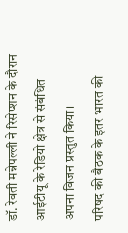डॉ. रेवती मन्नेपल्ली ने रिसेप्शन के दौरान आईटीयू के रेडियो क्षेत्र से संबंधित अपना विजन प्रस्तुत किया।
परिषद की बैठक के इतर भारत की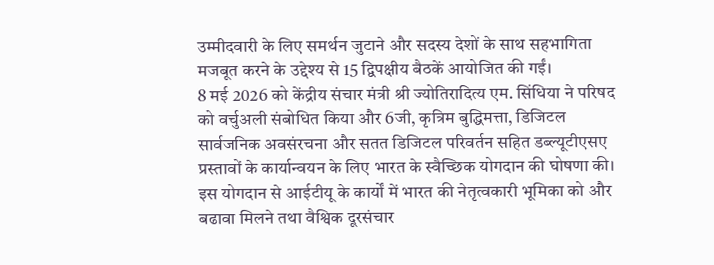उम्मीदवारी के लिए समर्थन जुटाने और सदस्य देशों के साथ सहभागिता मजबूत करने के उद्देश्य से 15 द्विपक्षीय बैठकें आयोजित की गईं।
8 मई 2026 को केंद्रीय संचार मंत्री श्री ज्योतिरादित्य एम. सिंधिया ने परिषद को वर्चुअली संबोधित किया और 6जी, कृत्रिम बुद्धिमत्ता, डिजिटल सार्वजनिक अवसंरचना और सतत डिजिटल परिवर्तन सहित डब्ल्यूटीएसए प्रस्तावों के कार्यान्वयन के लिए भारत के स्वैच्छिक योगदान की घोषणा की। इस योगदान से आईटीयू के कार्यों में भारत की नेतृत्वकारी भूमिका को और बढावा मिलने तथा वैश्विक दूरसंचार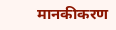मानकीकरण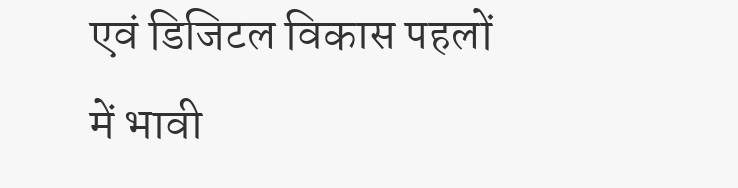एवं डिजिटल विकास पहलों में भावी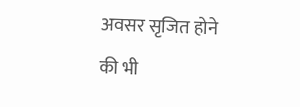अवसर सृजित होने की भी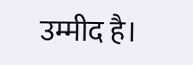उम्मीद है।